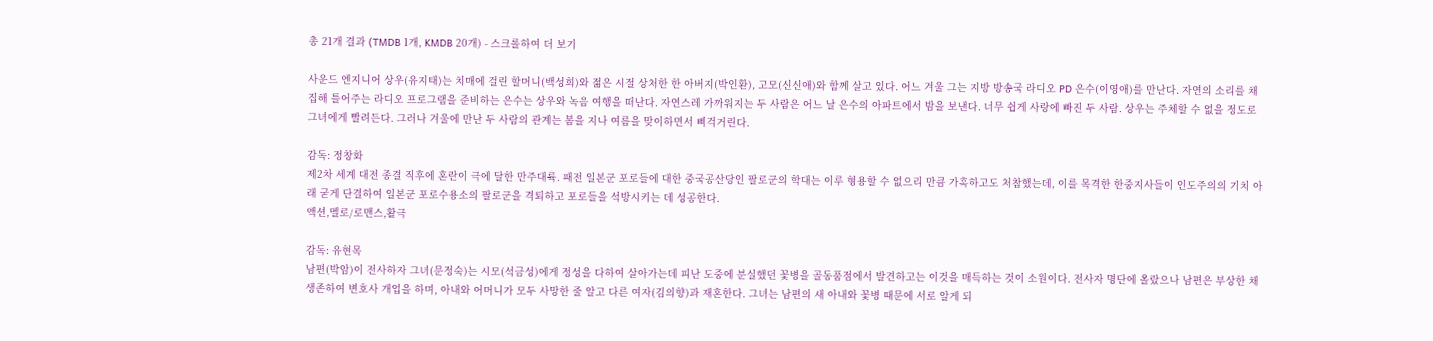총 21개 결과 (TMDB 1개, KMDB 20개) - 스크롤하여 더 보기

사운드 엔지니어 상우(유지태)는 치매에 걸린 할머니(백성희)와 젊은 시절 상처한 한 아버지(박인환), 고모(신신애)와 함께 살고 있다. 어느 겨울 그는 지방 방송국 라디오 PD 은수(이영애)를 만난다. 자연의 소리를 채집해 틀어주는 라디오 프로그램을 준비하는 은수는 상우와 녹음 여행을 떠난다. 자연스레 가까워지는 두 사람은 어느 날 은수의 아파트에서 밤을 보낸다. 너무 쉽게 사랑에 빠진 두 사람. 상우는 주체할 수 없을 정도로 그녀에게 빨려든다. 그러나 겨울에 만난 두 사람의 관계는 봄을 지나 여름을 맞이하면서 삐걱거린다.

감독: 정창화
제2차 세계 대전 종결 직후에 혼란이 극에 달한 만주대륙. 패전 일본군 포로들에 대한 중국공산당인 팔로군의 학대는 이루 형용할 수 없으리 만큼 가혹하고도 처참했는데, 이를 목격한 한중지사들이 인도주의의 기치 아래 굳게 단결하여 일본군 포로수용소의 팔로군을 격퇴하고 포로들을 석방시키는 데 성공한다.
액션,멜로/로맨스,활극

감독: 유현목
남편(박암)이 전사하자 그녀(문정숙)는 시모(석금성)에게 정성을 다하여 살아가는데 피난 도중에 분실했던 꽃병을 골동품점에서 발견하고는 이것을 매득하는 것이 소원이다. 전사자 명단에 올랐으나 남편은 부상한 채 생존하여 변호사 개업을 하며, 아내와 어머니가 모두 사망한 줄 알고 다른 여자(김의향)과 재혼한다. 그녀는 남편의 새 아내와 꽃병 때문에 서로 알게 되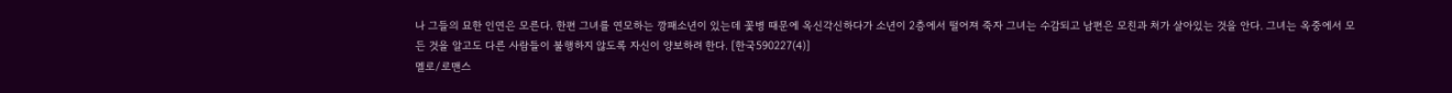나 그들의 묘한 인연은 모른다. 한편 그녀를 연모하는 깡패소년이 있는데 꽃병 때문에 옥신각신하다가 소년이 2층에서 떨어져 죽자 그녀는 수감되고 남편은 모친과 처가 살아있는 것을 안다. 그녀는 옥중에서 모든 것을 알고도 다른 사람들이 불행하지 않도록 자신이 양보하려 한다. [한국590227(4)]
멜로/로맨스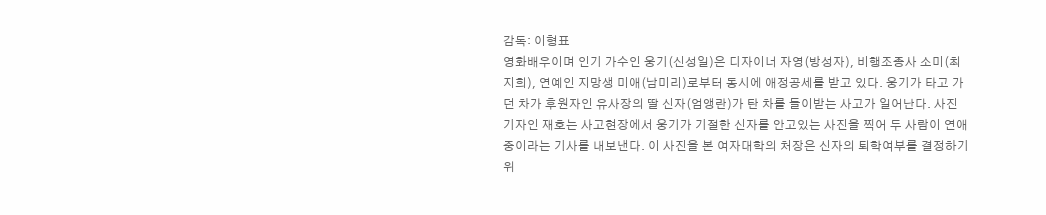감독: 이형표
영화배우이며 인기 가수인 웅기(신성일)은 디자이너 자영(방성자), 비행조종사 소미(최지희), 연예인 지망생 미애(남미리)로부터 동시에 애정공세를 받고 있다. 웅기가 타고 가던 차가 후원자인 유사장의 딸 신자(엄앵란)가 탄 차를 들이받는 사고가 일어난다. 사진기자인 재호는 사고현장에서 웅기가 기절한 신자를 안고있는 사진을 찍어 두 사람이 연애 중이라는 기사를 내보낸다. 이 사진을 본 여자대학의 처장은 신자의 퇴학여부를 결정하기 위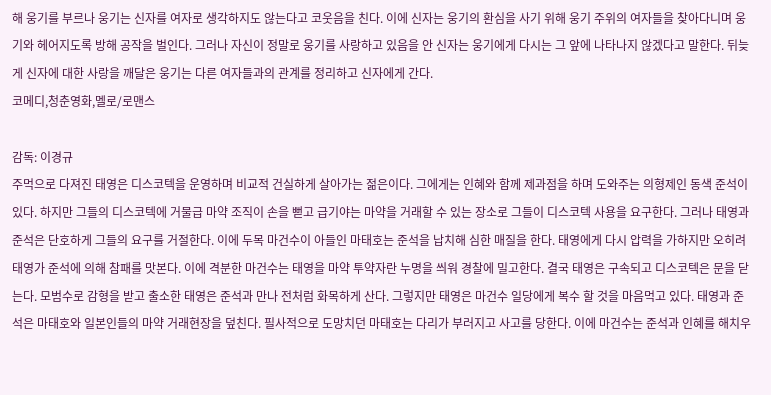해 웅기를 부르나 웅기는 신자를 여자로 생각하지도 않는다고 코웃음을 친다. 이에 신자는 웅기의 환심을 사기 위해 웅기 주위의 여자들을 찾아다니며 웅기와 헤어지도록 방해 공작을 벌인다. 그러나 자신이 정말로 웅기를 사랑하고 있음을 안 신자는 웅기에게 다시는 그 앞에 나타나지 않겠다고 말한다. 뒤늦게 신자에 대한 사랑을 깨달은 웅기는 다른 여자들과의 관계를 정리하고 신자에게 간다.
코메디,청춘영화,멜로/로맨스

감독: 이경규
주먹으로 다져진 태영은 디스코텍을 운영하며 비교적 건실하게 살아가는 젊은이다. 그에게는 인혜와 함께 제과점을 하며 도와주는 의형제인 동색 준석이 있다. 하지만 그들의 디스코텍에 거물급 마약 조직이 손을 뻗고 급기야는 마약을 거래할 수 있는 장소로 그들이 디스코텍 사용을 요구한다. 그러나 태영과 준석은 단호하게 그들의 요구를 거절한다. 이에 두목 마건수이 아들인 마태호는 준석을 납치해 심한 매질을 한다. 태영에게 다시 압력을 가하지만 오히려 태영가 준석에 의해 참패를 맛본다. 이에 격분한 마건수는 태영을 마약 투약자란 누명을 씌워 경찰에 밀고한다. 결국 태영은 구속되고 디스코텍은 문을 닫는다. 모범수로 감형을 받고 출소한 태영은 준석과 만나 전처럼 화목하게 산다. 그렇지만 태영은 마건수 일당에게 복수 할 것을 마음먹고 있다. 태영과 준석은 마태호와 일본인들의 마약 거래현장을 덮친다. 필사적으로 도망치던 마태호는 다리가 부러지고 사고를 당한다. 이에 마건수는 준석과 인혜를 해치우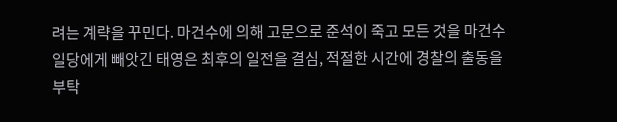려는 계략을 꾸민다. 마건수에 의해 고문으로 준석이 죽고 모든 것을 마건수 일당에게 빼앗긴 태영은 최후의 일전을 결심, 적절한 시간에 경찰의 출동을 부탁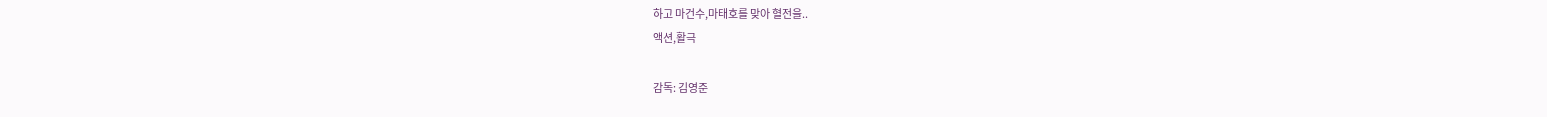하고 마건수,마태호를 맞아 혈전을..
액션,활극

감독: 김영준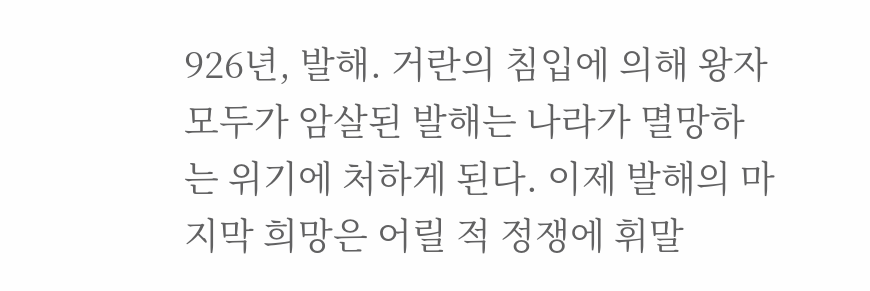926년, 발해. 거란의 침입에 의해 왕자 모두가 암살된 발해는 나라가 멸망하는 위기에 처하게 된다. 이제 발해의 마지막 희망은 어릴 적 정쟁에 휘말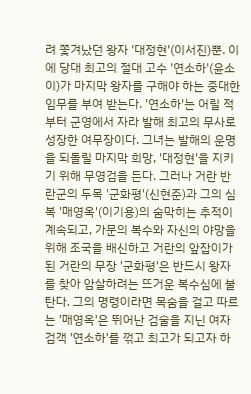려 쫓겨났던 왕자 '대정현'(이서진)뿐. 이에 당대 최고의 절대 고수 '연소하'(윤소이)가 마지막 왕자를 구해야 하는 중대한 임무를 부여 받는다. '연소하'는 어릴 적부터 군영에서 자라 발해 최고의 무사로 성장한 여무장이다. 그녀는 발해의 운명을 되돌릴 마지막 희망, '대정현'을 지키기 위해 무영검을 든다. 그러나 거란 반란군의 두목 '군화평'(신현준)과 그의 심복 '매영옥'(이기용)의 숨막히는 추적이 계속되고, 가문의 복수와 자신의 야망을 위해 조국을 배신하고 거란의 앞잡이가 된 거란의 무장 '군화평'은 반드시 왕자를 찾아 암살하려는 뜨거운 복수심에 불탄다. 그의 명령이라면 목숨을 걸고 따르는 '매영옥'은 뛰어난 검술을 지닌 여자 검객 '연소하'를 꺾고 최고가 되고자 하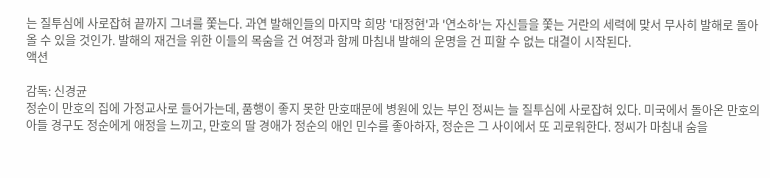는 질투심에 사로잡혀 끝까지 그녀를 쫓는다. 과연 발해인들의 마지막 희망 '대정현'과 '연소하'는 자신들을 쫓는 거란의 세력에 맞서 무사히 발해로 돌아올 수 있을 것인가. 발해의 재건을 위한 이들의 목숨을 건 여정과 함께 마침내 발해의 운명을 건 피할 수 없는 대결이 시작된다.
액션

감독: 신경균
정순이 만호의 집에 가정교사로 들어가는데, 품행이 좋지 못한 만호때문에 병원에 있는 부인 정씨는 늘 질투심에 사로잡혀 있다. 미국에서 돌아온 만호의 아들 경구도 정순에게 애정을 느끼고, 만호의 딸 경애가 정순의 애인 민수를 좋아하자, 정순은 그 사이에서 또 괴로워한다. 정씨가 마침내 숨을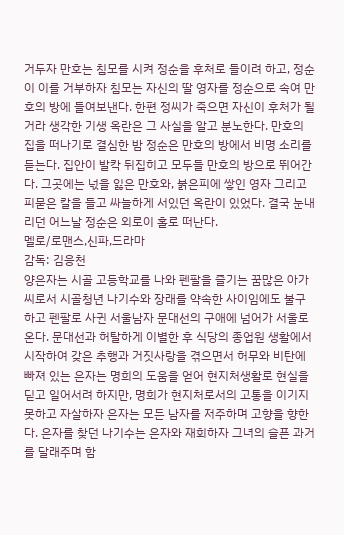거두자 만호는 침모를 시켜 정순을 후처로 들이려 하고, 정순이 이를 거부하자 침모는 자신의 딸 영자를 정순으로 속여 만호의 방에 들여보낸다. 한편 정씨가 죽으면 자신이 후처가 될거라 생각한 기생 옥란은 그 사실을 알고 분노한다. 만호의 집을 떠나기로 결심한 밤 정순은 만호의 방에서 비명 소리를 듣는다. 집안이 발칵 뒤집히고 모두들 만호의 방으로 뛰어간다. 그곳에는 넋을 잃은 만호와, 붉은피에 쌓인 영자 그리고 피묻은 칼을 들고 싸늘하게 서있던 옥란이 있었다. 결국 눈내리던 어느날 정순은 외로이 홀로 떠난다.
멜로/로맨스,신파,드라마
감독: 김응천
양은자는 시골 고등학교를 나와 펜팔을 즐기는 꿈많은 아가씨로서 시골청년 나기수와 장래를 약속한 사이임에도 불구하고 펜팔로 사귄 서울남자 문대선의 구애에 넘어가 서울로 온다. 문대선과 허탈하게 이별한 후 식당의 종업원 생활에서 시작하여 갖은 추행과 거짓사랑을 겪으면서 허무와 비탄에 빠져 있는 은자는 명희의 도움을 얻어 현지처생활로 현실을 딛고 일어서려 하지만, 명희가 현지처로서의 고통을 이기지 못하고 자살하자 은자는 모든 남자를 저주하며 고향을 향한다. 은자를 찾던 나기수는 은자와 재회하자 그녀의 슬픈 과거를 달래주며 함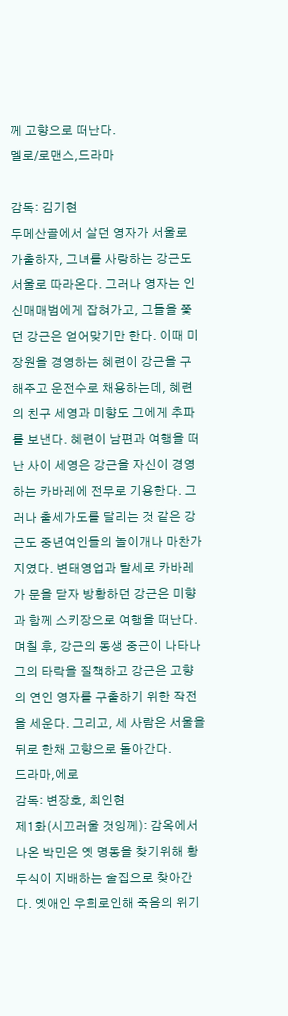께 고향으로 떠난다.
멜로/로맨스,드라마

감독: 김기현
두메산골에서 살던 영자가 서울로 가출하자, 그녀를 사랑하는 강근도 서울로 따라온다. 그러나 영자는 인신매매범에게 잡혀가고, 그들을 쫓던 강근은 얻어맞기만 한다. 이때 미장원을 경영하는 혜련이 강근을 구해주고 운전수로 채용하는데, 혜련의 친구 세영과 미향도 그에게 추파를 보낸다. 혜련이 남편과 여행을 떠난 사이 세영은 강근을 자신이 경영하는 카바레에 전무로 기용한다. 그러나 출세가도를 달리는 것 같은 강근도 중년여인들의 놀이개나 마찬가지였다. 변태영업과 탈세로 카바레가 문을 닫자 방황하던 강근은 미향과 함께 스키장으로 여행을 떠난다. 며칠 후, 강근의 동생 중근이 나타나 그의 타락을 질책하고 강근은 고향의 연인 영자를 구출하기 위한 작전을 세운다. 그리고, 세 사람은 서울을 뒤로 한채 고향으로 돌아간다.
드라마,에로
감독: 변장호, 최인현
제1화(시끄러울 것잉께): 감옥에서 나온 박민은 옛 명동을 찾기위해 황두식이 지배하는 술집으로 찾아간다. 옛애인 우희로인해 죽음의 위기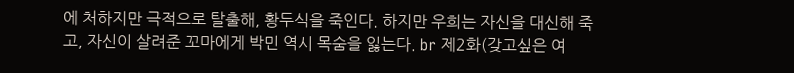에 처하지만 극적으로 탈출해, 황두식을 죽인다. 하지만 우희는 자신을 대신해 죽고, 자신이 살려준 꼬마에게 박민 역시 목숨을 잃는다. br 제2화(갖고싶은 여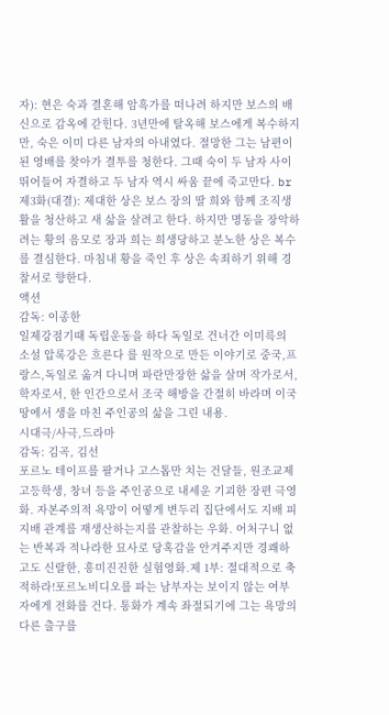자): 현은 숙과 결혼해 암흑가를 떠나려 하지만 보스의 배신으로 감옥에 갇힌다. 3년만에 탈옥해 보스에게 복수하지만, 숙은 이미 다른 남자의 아내였다. 절망한 그는 남편이 된 영배를 찾아가 결투를 청한다. 그때 숙이 두 남자 사이 뛰어들어 자결하고 두 남자 역시 싸움 끝에 죽고만다. br 제3화(대결): 제대한 상은 보스 장의 딸 희와 함께 조직생활을 청산하고 새 삶을 살려고 한다. 하지만 명동을 장악하려는 황의 음모로 장과 희는 희생당하고 분노한 상은 복수를 결심한다. 마침내 황을 죽인 후 상은 속죄하기 위해 경찰서로 향한다.
액션
감독: 이종한
일제강점기때 독립운동을 하다 독일로 건너간 이미륵의 소설 압록강은 흐른다 를 원작으로 만든 이야기로 중국,프랑스,독일로 옮겨 다니며 파란만장한 삶을 살며 작가로서, 학자로서, 한 인간으로서 조국 해방을 간절히 바라며 이국땅에서 생을 마친 주인공의 삶을 그린 내용.
시대극/사극,드라마
감독: 김곡, 김선
포르노 테이프를 팔거나 고스톱만 치는 건달들, 원조교제 고등학생, 창녀 등을 주인공으로 내세운 기괴한 장편 극영화. 자본주의적 욕망이 어떻게 변두리 집단에서도 지배 피지배 관계를 재생산하는지를 관찰하는 우화. 어처구니 없는 반복과 적나라한 묘사로 당혹감을 안겨주지만 경쾌하고도 신랄한, 흥미진진한 실험영화.제 1부: 절대적으로 축적하라!포르노비디오를 파는 남부자는 보이지 않는 여부자에게 전화를 건다. 통화가 계속 좌절되기에 그는 욕망의 다른 출구를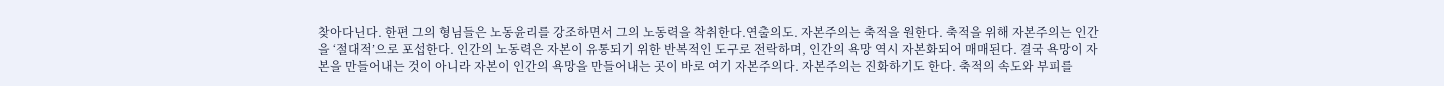찾아다닌다. 한편 그의 형님들은 노동윤리를 강조하면서 그의 노동력을 착취한다.연출의도. 자본주의는 축적을 원한다. 축적을 위해 자본주의는 인간을 ‘절대적’으로 포섭한다. 인간의 노동력은 자본이 유통되기 위한 반복적인 도구로 전락하며, 인간의 욕망 역시 자본화되어 매매된다. 결국 욕망이 자본을 만들어내는 것이 아니라 자본이 인간의 욕망을 만들어내는 곳이 바로 여기 자본주의다. 자본주의는 진화하기도 한다. 축적의 속도와 부피를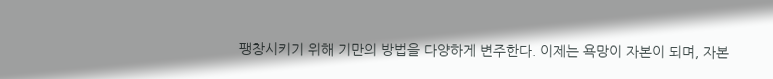팽창시키기 위해 기만의 방법을 다양하게 변주한다. 이제는 욕망이 자본이 되며, 자본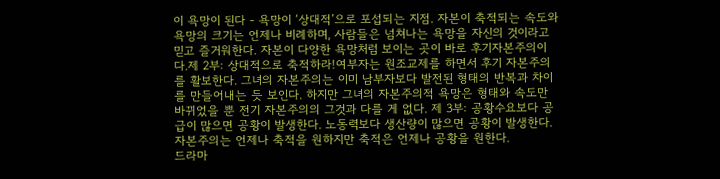이 욕망이 된다 - 욕망이 ‘상대적’으로 포섭되는 지점. 자본이 축적되는 속도와 욕망의 크기는 언제나 비례하며, 사람들은 넘쳐나는 욕망을 자신의 것이라고 믿고 즐거워한다. 자본이 다양한 욕망처럼 보이는 곳이 바로 후기자본주의이다.제 2부: 상대적으로 축적하라!여부자는 원조교제를 하면서 후기 자본주의를 활보한다. 그녀의 자본주의는 이미 남부자보다 발전된 형태의 반복과 차이를 만들어내는 듯 보인다. 하지만 그녀의 자본주의적 욕망은 형태와 속도만 바뀌었을 뿐 전기 자본주의의 그것과 다를 게 없다. 제 3부: 공황수요보다 공급이 많으면 공황이 발생한다. 노동력보다 생산량이 많으면 공황이 발생한다. 자본주의는 언제나 축적을 원하지만 축적은 언제나 공황을 원한다.
드라마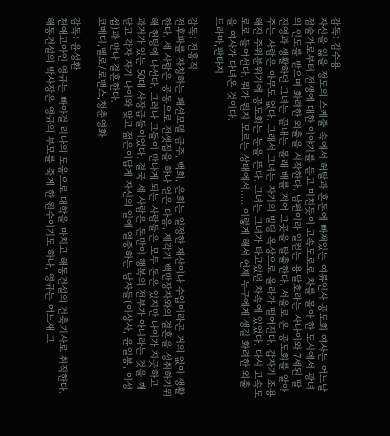감독: 김수용
자신을 잃을 정도의 스케줄 속에서 허탈과 혼돈에 빠져있는 여류인사 공도회 여사는 어느날 점술가로부터 전생에 대한 이야기를 듣고 미친듯이 고속도로로 차를 몰아 한 도시에서 광녀의 인도를 받으며 화려한 외출을 시작한다. 남편이라 일컫는 용달호라는 사나이와 7세된 딸 진영과 생활하던 그녀는 끝내는 몰래 배를 저어 그곳을 탈출한다. 서울로 온 공도회를 알아주는 사람은 아무도 없다. 그래서 그녀는 자기의 빌딩 옥상으로 올라가 떨어진다. 갑자기 조용해진 주위분위기에 공도회는 눈을 뜬다. 그녀는 그녀가 타고있던 차속에 있었다. 다시 고속도로로 들어선다. 뭐가 뭔지 모르는 상태에서..... 이렇게 해서 언제 누구에게 생길 화려한 외출을 여사가 다녀온 것이다.
드라마,판타지

감독: 전홍직
전후파를 자칭하는 패션모델 금주, 백희, 은희는 일정한 재산이나 수입이라곤 거의 없이 생활한다. 세 사람은 공동으로 전셋집을 하나 얻은 다음, 제각기 백만장자와의 결혼을 성취하기위해 헌팅에 나선다. 그러나 그들이 만나게 되는 사람들은 모두 돈은 있지만 나이가 지긋하고 과거가 있는 50대 사장급들이었다. 결국 세 사람은 돈만이 행복의 전부가 아니라는 것을 깨닫고 각자 자기 나이와 맞고 젊은이답게 자신의 일에 열중하는 남자들(이상사, 윤일봉, 이성섭)과 만나 결혼한다.
코메디,멜로/로맨스,청춘영화

감독: 윤성환
천애고아인 영규는 빠아걸 리나의 도움으로 대학을 마치고 해동건설의 건축기사로 취직한다. 해동건설의 박사장은 영규의 부모를 죽게 한 원수이기도 하나, 영규는 어느새 그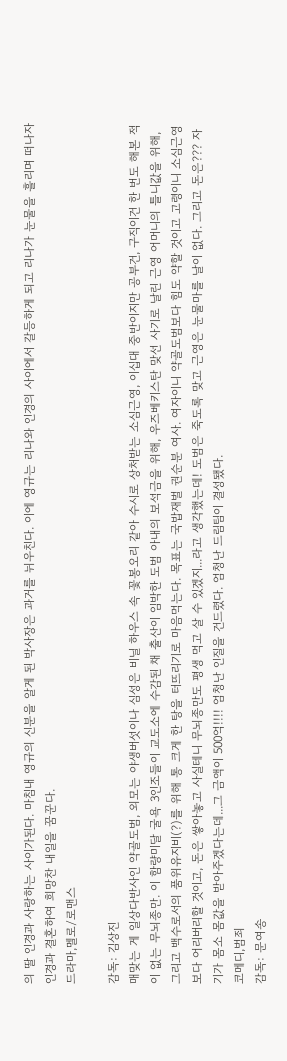의 딸 인경과 사랑하는 사이가된다. 마침내 영규의 신분을 알게 된 박사장은 과거를 뉘우친다. 이에 영규는 리나와 인경의 사이에서 갈등하게 되고 리나가 눈물을 흘리며 떠나자 인경과 결혼하여 희망찬 내일을 꿈꾼다.
드라마,멜로/로맨스

감독: 김상진
매맞는 게 일상다반사인 약골도범, 외모는 야생버섯이나 심성은 비닐 하우스 속 꽃봉오리 같아 수시로 상처받는 소심근영, 이십대 중반이지만 공부건, 구직이건 한 번도 해본 적이 없는 무뇌종만. 이 함량미달 굴욕 3인조들이 교도소에 수감된 채 출산이 임박한 도범 아내의 보석금을 위해, 우즈베키스탄 맞선 사기로 날린 근영 어머니의 틀니값을 위해, 그리고 백수로서의 품위유지비(?)를 위해 통 크게 한 탕을 터뜨리기로 마음먹는다. 목표는 국밥재벌 권순분 여사. 여자이니 약골도범보다 힘도 약할 것이고 고령이니 소심근영보다 어리버리할 것이고, 돈은 쌓아놓고 사실테니 무뇌종만도 평생 먹고 살 수 있겠지...라고 생각했는데! 도범은 죽도록 맞고 근영은 눈물마를 날이 없다. 그리고 돈은??? 자기가 몸소 몸값을 받아주겠다는데...그 금액이 500억!!!! 엄청난 인질을 건드렸다. 엄청난 드림팀이 결성됐다.
코메디,범죄
감독: 문여송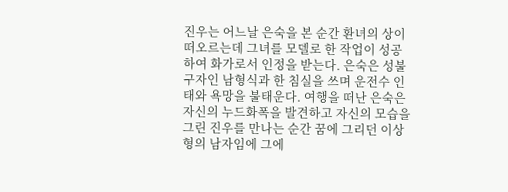진우는 어느날 은숙을 본 순간 환녀의 상이 떠오르는데 그녀를 모델로 한 작업이 성공하여 화가로서 인정을 받는다. 은숙은 성불구자인 남형식과 한 침실을 쓰며 운전수 인태와 욕망을 불태운다. 여행을 떠난 은숙은 자신의 누드화폭을 발견하고 자신의 모습을 그린 진우를 만나는 순간 꿈에 그리던 이상형의 남자임에 그에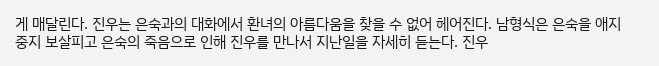게 매달린다. 진우는 은숙과의 대화에서 환녀의 아름다움을 찾을 수 없어 헤어진다. 남형식은 은숙을 애지중지 보살피고 은숙의 죽음으로 인해 진우를 만나서 지난일을 자세히 듣는다. 진우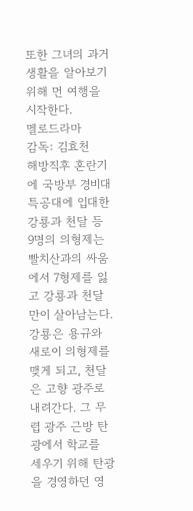또한 그녀의 과거생활을 알아보기 위해 먼 여행을 시작한다.
멜로드라마
감독: 김효천
해방직후 혼란기에 국방부 경비대 특공대에 입대한 강룡과 천달 등 9명의 의형제는 빨치산과의 싸움에서 7형제를 잃고 강룡과 천달만이 살아남는다. 강룡은 용규와 새로이 의형제를 맺게 되고, 천달은 고향 광주로 내려간다. 그 무렵 광주 근방 탄광에서 학교를 세우기 위해 탄광을 경영하던 영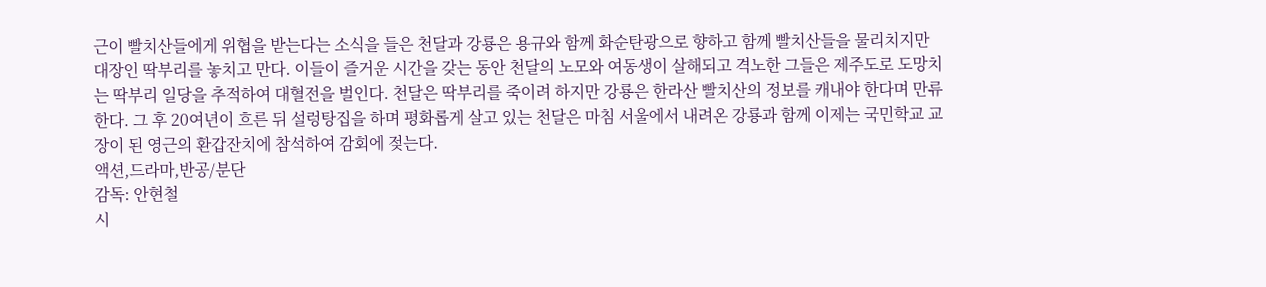근이 빨치산들에게 위협을 받는다는 소식을 들은 천달과 강룡은 용규와 함께 화순탄광으로 향하고 함께 빨치산들을 물리치지만 대장인 딱부리를 놓치고 만다. 이들이 즐거운 시간을 갖는 동안 천달의 노모와 여동생이 살해되고 격노한 그들은 제주도로 도망치는 딱부리 일당을 추적하여 대혈전을 벌인다. 천달은 딱부리를 죽이려 하지만 강룡은 한라산 빨치산의 정보를 캐내야 한다며 만류한다. 그 후 20여년이 흐른 뒤 설렁탕집을 하며 평화롭게 살고 있는 천달은 마침 서울에서 내려온 강룡과 함께 이제는 국민학교 교장이 된 영근의 환갑잔치에 참석하여 감회에 젖는다.
액션,드라마,반공/분단
감독: 안현철
시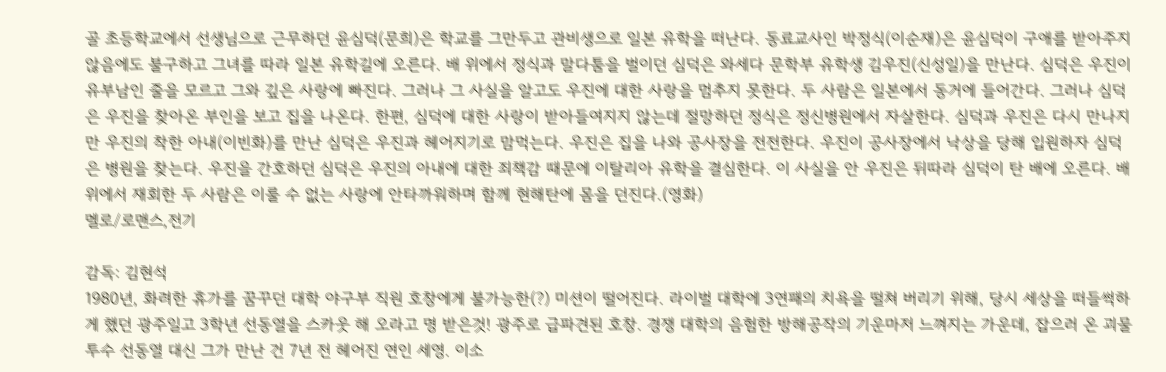골 초등학교에서 선생님으로 근무하던 윤심덕(문희)은 학교를 그만두고 관비생으로 일본 유학을 떠난다. 동료교사인 박정식(이순재)은 윤심덕이 구애를 받아주지 않음에도 불구하고 그녀를 따라 일본 유학길에 오른다. 배 위에서 정식과 말다툼을 벌이던 심덕은 와세다 문학부 유학생 김우진(신성일)을 만난다. 심덕은 우진이 유부남인 줄을 모르고 그와 깊은 사랑에 빠진다. 그러나 그 사실을 알고도 우진에 대한 사랑을 멈추지 못한다. 두 사람은 일본에서 동거에 들어간다. 그러나 심덕은 우진을 찾아온 부인을 보고 집을 나온다. 한편, 심덕에 대한 사랑이 받아들여지지 않는데 절망하던 정식은 정신병원에서 자살한다. 심덕과 우진은 다시 만나지만 우진의 착한 아내(이빈화)를 만난 심덕은 우진과 헤어지기로 맘먹는다. 우진은 집을 나와 공사장을 전전한다. 우진이 공사장에서 낙상을 당해 입원하자 심덕은 병원을 찾는다. 우진을 간호하던 심덕은 우진의 아내에 대한 죄책감 때문에 이탈리아 유학을 결심한다. 이 사실을 안 우진은 뒤따라 심덕이 탄 배에 오른다. 배 위에서 재회한 두 사람은 이룰 수 없는 사랑에 안타까워하며 함께 현해탄에 몸을 던진다.(영화)
멜로/로맨스,전기

감독: 김현석
1980년, 화려한 휴가를 꿈꾸던 대학 야구부 직원 호창에게 불가능한(?) 미션이 떨어진다. 라이벌 대학에 3연패의 치욕을 떨쳐 버리기 위해, 당시 세상을 떠들썩하게 했던 광주일고 3학년 선동열을 스카웃 해 오라고 명 받은것! 광주로 급파견된 호창. 경쟁 대학의 음험한 방해공작의 기운마저 느껴지는 가운데, 잡으러 온 괴물투수 선동열 대신 그가 만난 건 7년 전 헤어진 연인 세영. 이소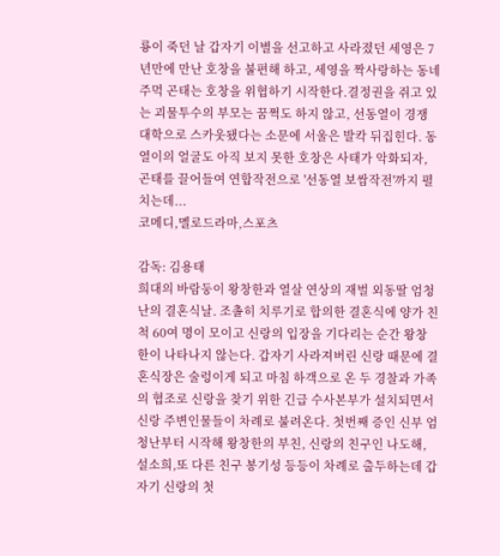룡이 죽던 날 갑자기 이별을 선고하고 사라졌던 세영은 7년만에 만난 호창을 불편해 하고, 세영을 짝사랑하는 동네 주먹 곤태는 호창을 위협하기 시작한다.결정권을 쥐고 있는 괴물투수의 부모는 꿈쩍도 하지 않고, 선동열이 경쟁 대학으로 스카웃됐다는 소문에 서울은 발칵 뒤집힌다. 동열이의 얼굴도 아직 보지 못한 호창은 사태가 악화되자, 곤태를 끌어들여 연합작전으로 '선동열 보쌈작전'까지 펼치는데...
코메디,멜로드라마,스포츠

감독: 김용태
희대의 바람둥이 왕창한과 열살 연상의 재벌 외동딸 엄청난의 결혼식날. 조촐히 치루기로 합의한 결혼식에 양가 친척 60여 명이 모이고 신랑의 입장을 기다리는 순간 왕창한이 나타나지 않는다. 갑자기 사라져버린 신랑 때문에 결혼식장은 술렁이게 되고 마침 하객으로 온 두 경찰과 가족의 협조로 신랑을 찾기 위한 긴급 수사본부가 설치되면서 신랑 주변인물들이 차례로 불려온다. 첫번째 증인 신부 엄청난부터 시작해 왕창한의 부친, 신랑의 친구인 나도해, 설소희,또 다른 친구 봉기성 등등이 차례로 출두하는데 갑자기 신랑의 첫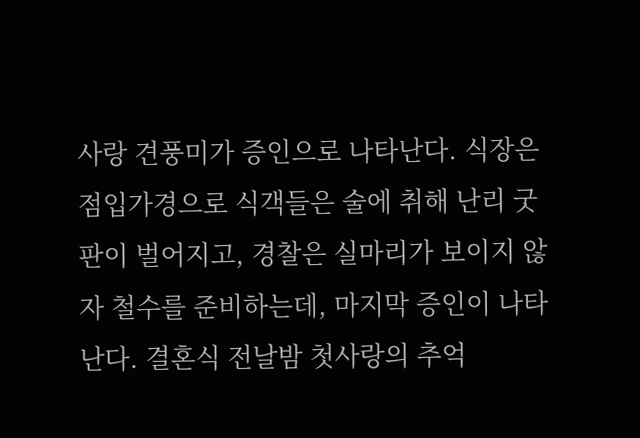사랑 견풍미가 증인으로 나타난다. 식장은 점입가경으로 식객들은 술에 취해 난리 굿판이 벌어지고, 경찰은 실마리가 보이지 않자 철수를 준비하는데, 마지막 증인이 나타난다. 결혼식 전날밤 첫사랑의 추억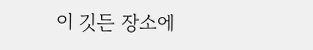이 깃든 장소에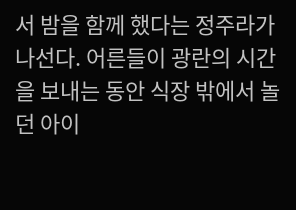서 밤을 함께 했다는 정주라가 나선다. 어른들이 광란의 시간을 보내는 동안 식장 밖에서 놀던 아이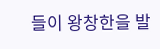들이 왕창한을 발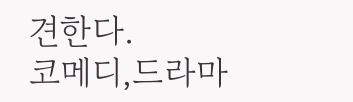견한다.
코메디,드라마